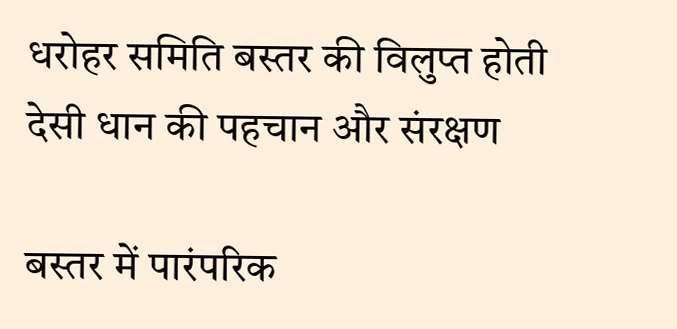धरोहर समिति बस्तर की विलुप्त होती देसी धान की पहचान और संरक्षण

बस्तर में पारंपरिक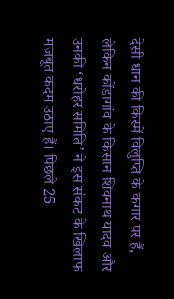देसी धान की किस्में विलुप्ति के कगार पर हैं, लेकिन कोंडागांव के किसान शिवनाथ यादव और उनकी ‘धरोहर समिति’ ने इस संकट के खिलाफ मजबूत कदम उठाए हैं। पिछले 25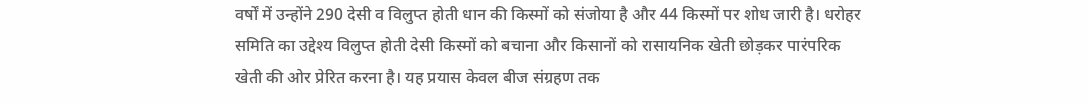वर्षों में उन्होंने 290 देसी व विलुप्त होती धान की किस्मों को संजोया है और 44 किस्मों पर शोध जारी है। धरोहर समिति का उद्देश्य विलुप्त होती देसी किस्मों को बचाना और किसानों को रासायनिक खेती छोड़कर पारंपरिक खेती की ओर प्रेरित करना है। यह प्रयास केवल बीज संग्रहण तक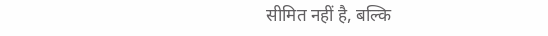सीमित नहीं है, बल्कि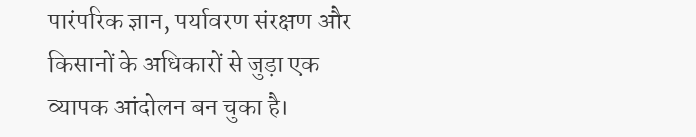पारंपरिक ज्ञान, पर्यावरण संरक्षण और किसानों के अधिकारों से जुड़ा एक व्यापक आंदोलन बन चुका है।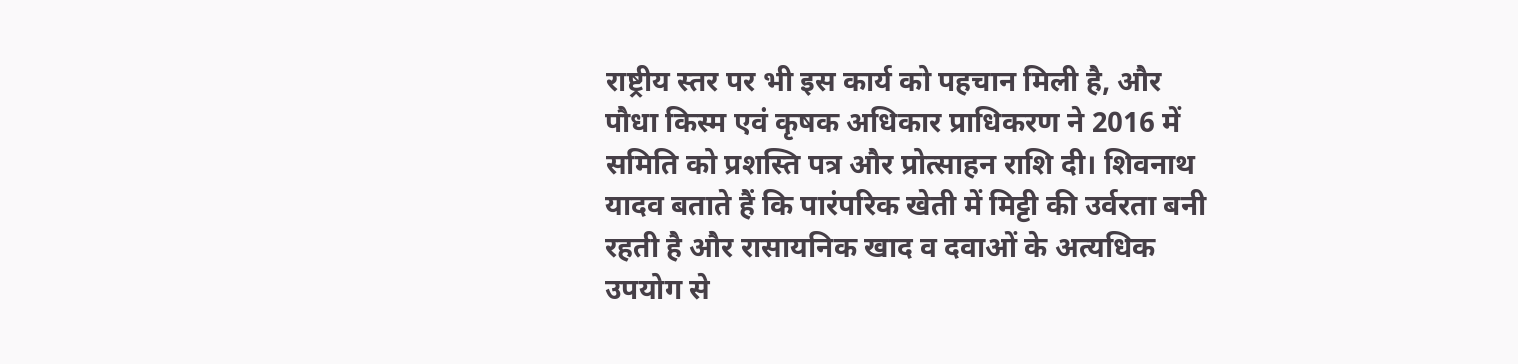राष्ट्रीय स्तर पर भी इस कार्य को पहचान मिली है, और पौधा किस्म एवं कृषक अधिकार प्राधिकरण ने 2016 में समिति को प्रशस्ति पत्र और प्रोत्साहन राशि दी। शिवनाथ यादव बताते हैं कि पारंपरिक खेती में मिट्टी की उर्वरता बनी रहती है और रासायनिक खाद व दवाओं के अत्यधिक उपयोग से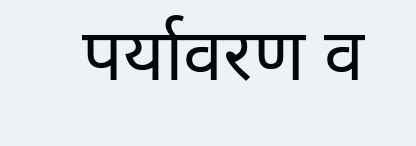पर्यावरण व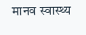मानव स्वास्थ्य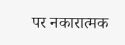पर नकारात्मक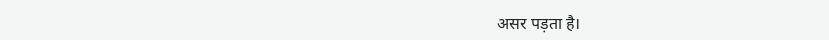असर पड़ता है।